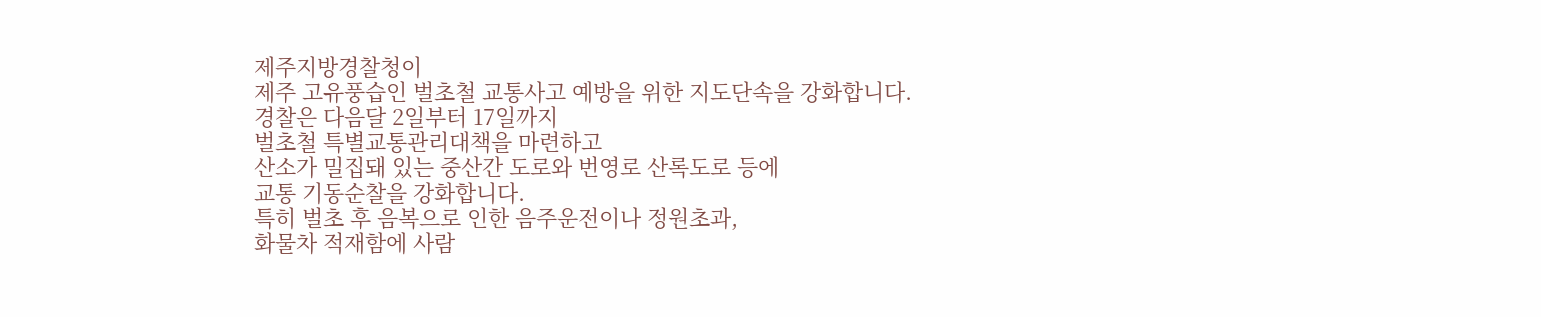제주지방경찰청이
제주 고유풍습인 벌초철 교통사고 예방을 위한 지도단속을 강화합니다.
경찰은 다음달 2일부터 17일까지
벌초철 특별교통관리대책을 마련하고
산소가 밀집돼 있는 중산간 도로와 번영로 산록도로 등에
교통 기동순찰을 강화합니다.
특히 벌초 후 음복으로 인한 음주운전이나 정원초과,
화물차 적재함에 사람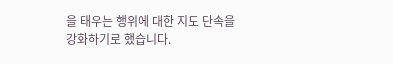을 태우는 행위에 대한 지도 단속을
강화하기로 했습니다.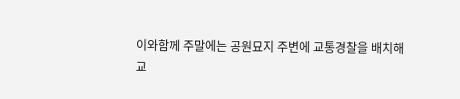이와함께 주말에는 공원묘지 주변에 교통경찰을 배치해
교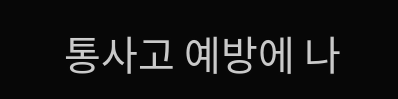통사고 예방에 나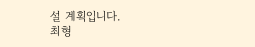설 계획입니다.
최형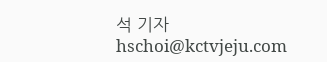석 기자
hschoi@kctvjeju.com